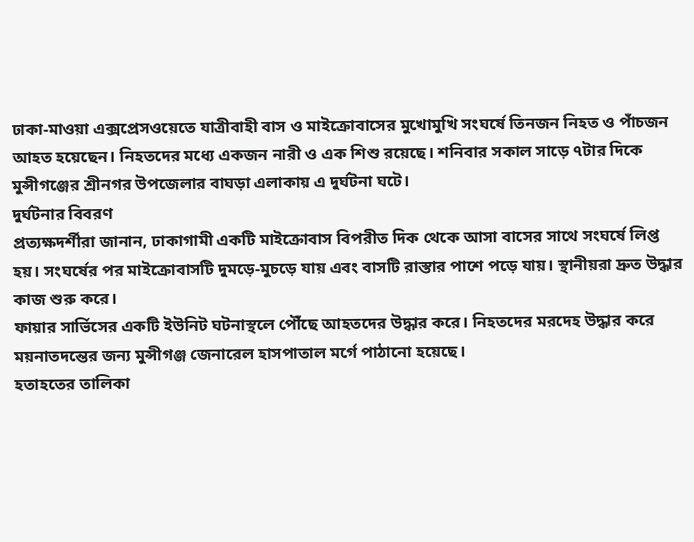ঢাকা-মাওয়া এক্সপ্রেসওয়েতে যাত্রীবাহী বাস ও মাইক্রোবাসের মুখোমুখি সংঘর্ষে তিনজন নিহত ও পাঁচজন আহত হয়েছেন। নিহতদের মধ্যে একজন নারী ও এক শিশু রয়েছে। শনিবার সকাল সাড়ে ৭টার দিকে মুন্সীগঞ্জের শ্রীনগর উপজেলার বাঘড়া এলাকায় এ দুর্ঘটনা ঘটে।
দুর্ঘটনার বিবরণ
প্রত্যক্ষদর্শীরা জানান, ঢাকাগামী একটি মাইক্রোবাস বিপরীত দিক থেকে আসা বাসের সাথে সংঘর্ষে লিপ্ত হয়। সংঘর্ষের পর মাইক্রোবাসটি দুমড়ে-মুচড়ে যায় এবং বাসটি রাস্তার পাশে পড়ে যায়। স্থানীয়রা দ্রুত উদ্ধার কাজ শুরু করে।
ফায়ার সার্ভিসের একটি ইউনিট ঘটনাস্থলে পৌঁছে আহতদের উদ্ধার করে। নিহতদের মরদেহ উদ্ধার করে ময়নাতদন্তের জন্য মুন্সীগঞ্জ জেনারেল হাসপাতাল মর্গে পাঠানো হয়েছে।
হতাহতের তালিকা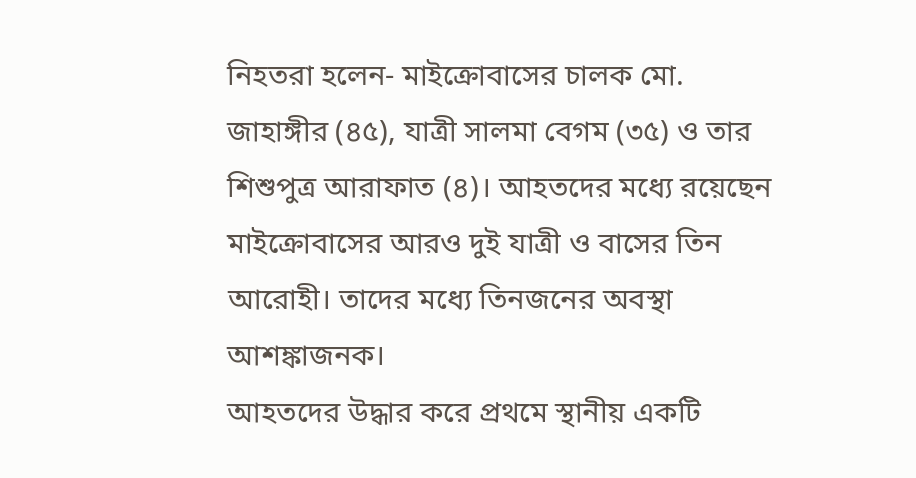নিহতরা হলেন- মাইক্রোবাসের চালক মো. জাহাঙ্গীর (৪৫), যাত্রী সালমা বেগম (৩৫) ও তার শিশুপুত্র আরাফাত (৪)। আহতদের মধ্যে রয়েছেন মাইক্রোবাসের আরও দুই যাত্রী ও বাসের তিন আরোহী। তাদের মধ্যে তিনজনের অবস্থা আশঙ্কাজনক।
আহতদের উদ্ধার করে প্রথমে স্থানীয় একটি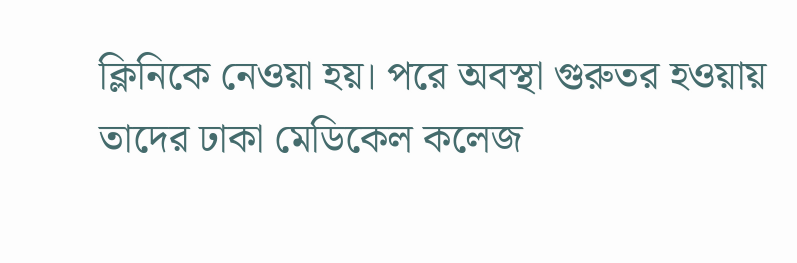ক্লিনিকে নেওয়া হয়। পরে অবস্থা গুরুতর হওয়ায় তাদের ঢাকা মেডিকেল কলেজ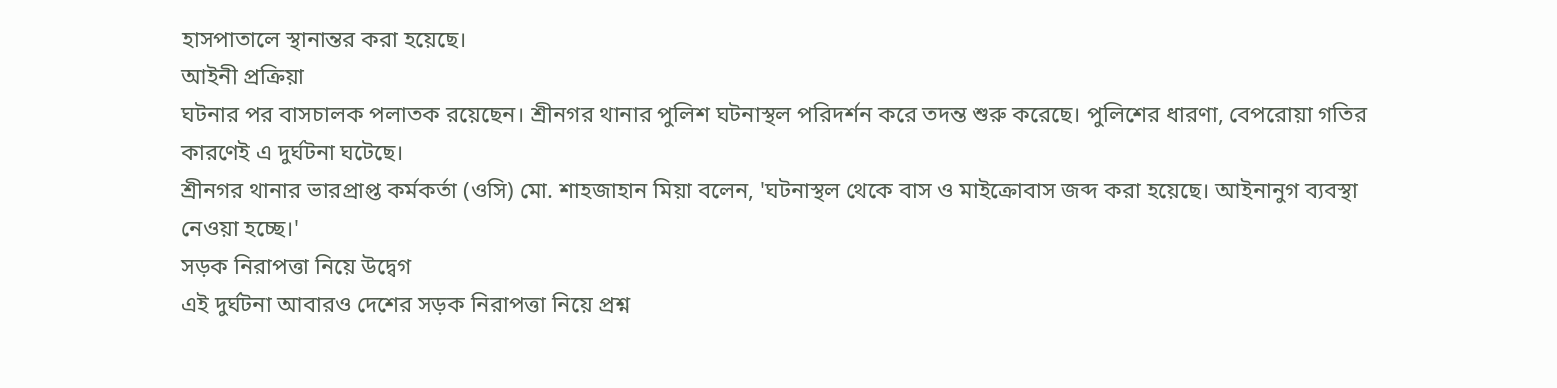হাসপাতালে স্থানান্তর করা হয়েছে।
আইনী প্রক্রিয়া
ঘটনার পর বাসচালক পলাতক রয়েছেন। শ্রীনগর থানার পুলিশ ঘটনাস্থল পরিদর্শন করে তদন্ত শুরু করেছে। পুলিশের ধারণা, বেপরোয়া গতির কারণেই এ দুর্ঘটনা ঘটেছে।
শ্রীনগর থানার ভারপ্রাপ্ত কর্মকর্তা (ওসি) মো. শাহজাহান মিয়া বলেন, 'ঘটনাস্থল থেকে বাস ও মাইক্রোবাস জব্দ করা হয়েছে। আইনানুগ ব্যবস্থা নেওয়া হচ্ছে।'
সড়ক নিরাপত্তা নিয়ে উদ্বেগ
এই দুর্ঘটনা আবারও দেশের সড়ক নিরাপত্তা নিয়ে প্রশ্ন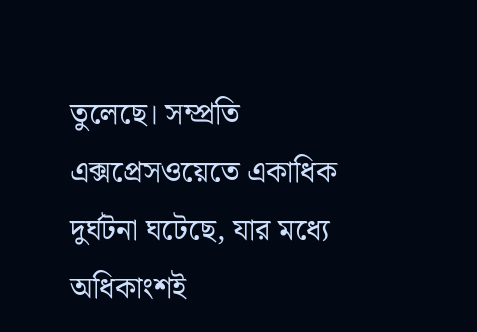তুলেছে। সম্প্রতি এক্সপ্রেসওয়েতে একাধিক দুর্ঘটনা ঘটেছে, যার মধ্যে অধিকাংশই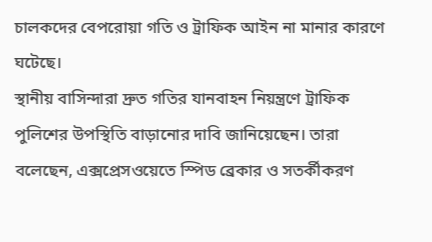চালকদের বেপরোয়া গতি ও ট্রাফিক আইন না মানার কারণে ঘটেছে।
স্থানীয় বাসিন্দারা দ্রুত গতির যানবাহন নিয়ন্ত্রণে ট্রাফিক পুলিশের উপস্থিতি বাড়ানোর দাবি জানিয়েছেন। তারা বলেছেন, এক্সপ্রেসওয়েতে স্পিড ব্রেকার ও সতর্কীকরণ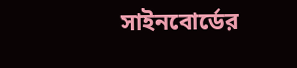সাইনবোর্ডের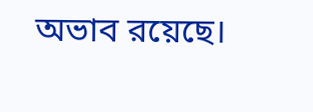অভাব রয়েছে।